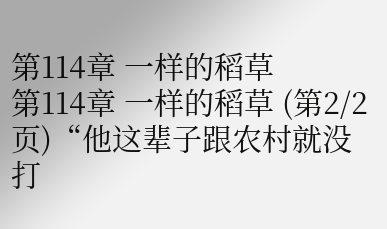第114章 一样的稻草
第114章 一样的稻草 (第2/2页)“他这辈子跟农村就没打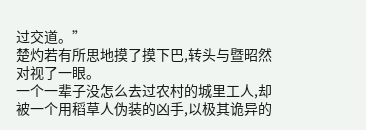过交道。”
楚灼若有所思地摸了摸下巴,转头与暨昭然对视了一眼。
一个一辈子没怎么去过农村的城里工人,却被一个用稻草人伪装的凶手,以极其诡异的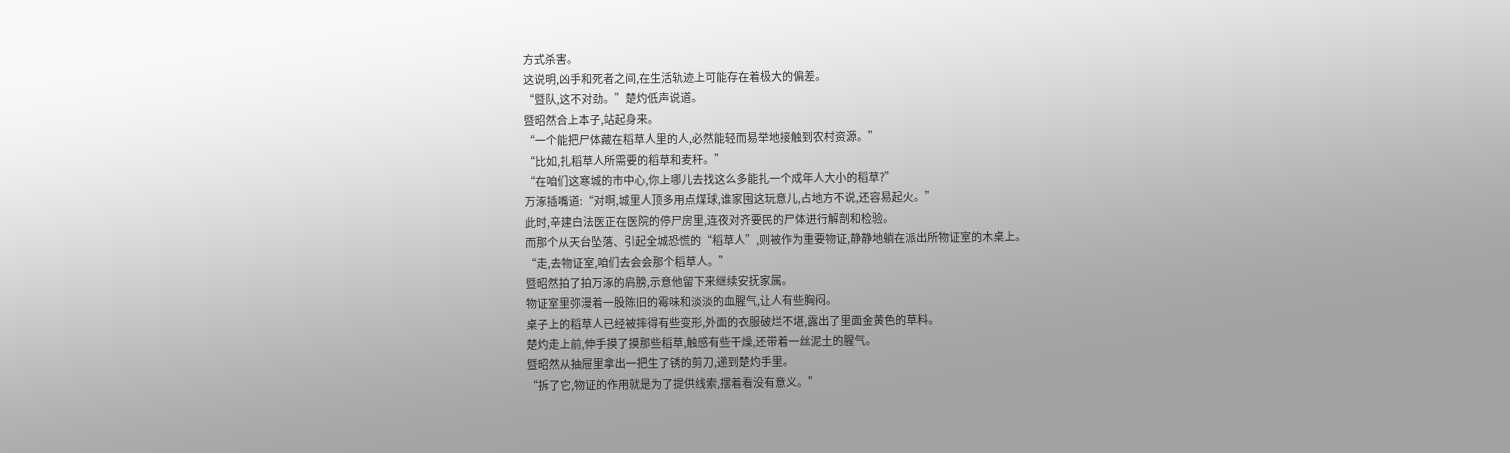方式杀害。
这说明,凶手和死者之间,在生活轨迹上可能存在着极大的偏差。
“暨队,这不对劲。”楚灼低声说道。
暨昭然合上本子,站起身来。
“一个能把尸体藏在稻草人里的人,必然能轻而易举地接触到农村资源。”
“比如,扎稻草人所需要的稻草和麦秆。”
“在咱们这寒城的市中心,你上哪儿去找这么多能扎一个成年人大小的稻草?”
万涿插嘴道:“对啊,城里人顶多用点煤球,谁家囤这玩意儿,占地方不说,还容易起火。”
此时,辛建白法医正在医院的停尸房里,连夜对齐要民的尸体进行解剖和检验。
而那个从天台坠落、引起全城恐慌的“稻草人”,则被作为重要物证,静静地躺在派出所物证室的木桌上。
“走,去物证室,咱们去会会那个稻草人。”
暨昭然拍了拍万涿的肩膀,示意他留下来继续安抚家属。
物证室里弥漫着一股陈旧的霉味和淡淡的血腥气,让人有些胸闷。
桌子上的稻草人已经被摔得有些变形,外面的衣服破烂不堪,露出了里面金黄色的草料。
楚灼走上前,伸手摸了摸那些稻草,触感有些干燥,还带着一丝泥土的腥气。
暨昭然从抽屉里拿出一把生了锈的剪刀,递到楚灼手里。
“拆了它,物证的作用就是为了提供线索,摆着看没有意义。”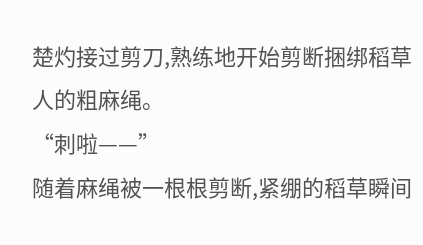楚灼接过剪刀,熟练地开始剪断捆绑稻草人的粗麻绳。
“刺啦——”
随着麻绳被一根根剪断,紧绷的稻草瞬间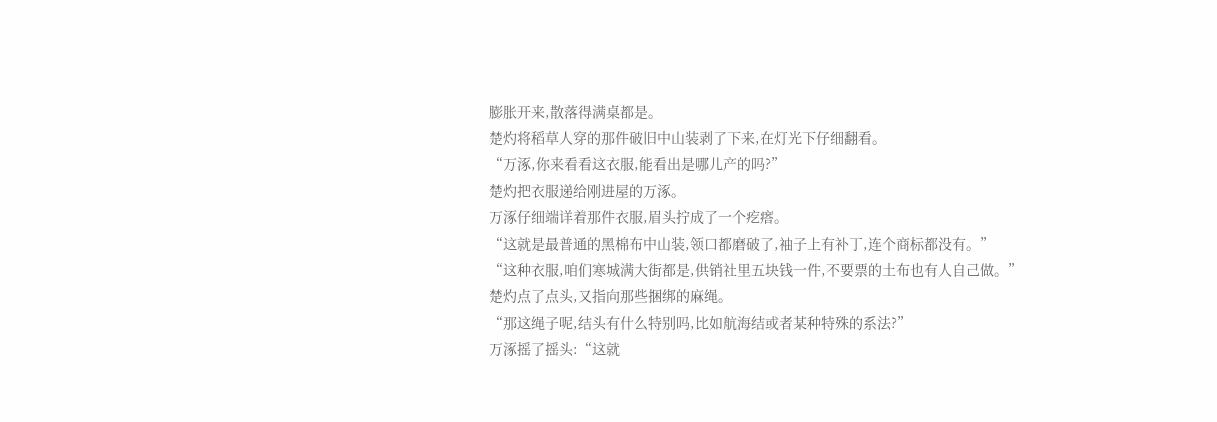膨胀开来,散落得满桌都是。
楚灼将稻草人穿的那件破旧中山装剥了下来,在灯光下仔细翻看。
“万涿,你来看看这衣服,能看出是哪儿产的吗?”
楚灼把衣服递给刚进屋的万涿。
万涿仔细端详着那件衣服,眉头拧成了一个疙瘩。
“这就是最普通的黑棉布中山装,领口都磨破了,袖子上有补丁,连个商标都没有。”
“这种衣服,咱们寒城满大街都是,供销社里五块钱一件,不要票的土布也有人自己做。”
楚灼点了点头,又指向那些捆绑的麻绳。
“那这绳子呢,结头有什么特别吗,比如航海结或者某种特殊的系法?”
万涿摇了摇头:“这就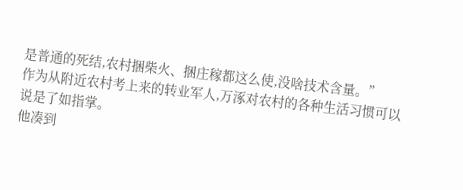是普通的死结,农村捆柴火、捆庄稼都这么使,没啥技术含量。”
作为从附近农村考上来的转业军人,万涿对农村的各种生活习惯可以说是了如指掌。
他凑到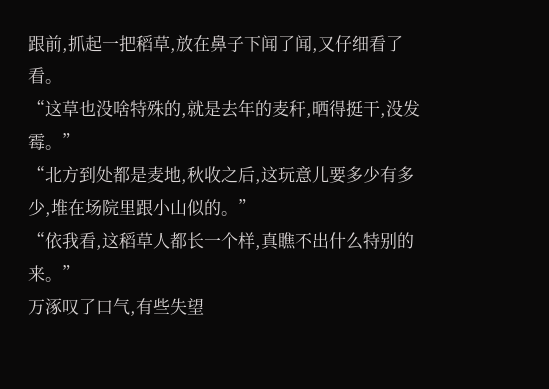跟前,抓起一把稻草,放在鼻子下闻了闻,又仔细看了看。
“这草也没啥特殊的,就是去年的麦秆,晒得挺干,没发霉。”
“北方到处都是麦地,秋收之后,这玩意儿要多少有多少,堆在场院里跟小山似的。”
“依我看,这稻草人都长一个样,真瞧不出什么特别的来。”
万涿叹了口气,有些失望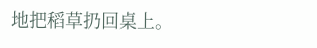地把稻草扔回桌上。